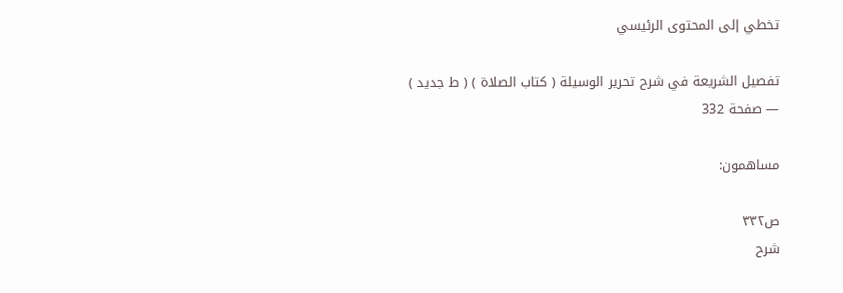تخطي إلى المحتوى الرئيسي

تفصيل الشريعة في شرح تحرير الوسيلة ( كتاب الصلاة ) ( ط جديد ) — صفحة 332

مساهمون:

ص٣٣٢
شرح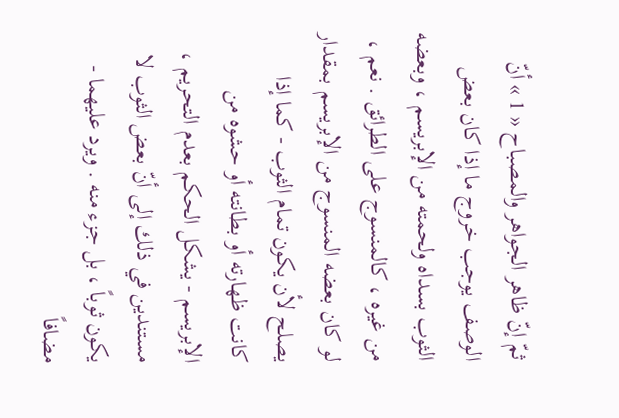ثمّ إنّ ظاهر الجواهر والمصباح « 1 » أنّ الوصف يوجب خروج ما إذا كان بعض الثوب بسداه ولحمته من الإبريسم ، وبعضه من غيره ، كالمنسوج على الطرائق . نعم ، لو كان بعضه المنسوج من الإبريسم بمقدار يصلح لأن يكون تمام الثوب - كما إذا كانت ظهارته أو بطانته أو حشوه من الإبريسم - يشكل الحكم بعدم التحريم ، مستندين في ذلك إلى أنّ بعض الثوب لا يكون ثوباً ، بل جزء منه . ويرد عليهما - مضافاً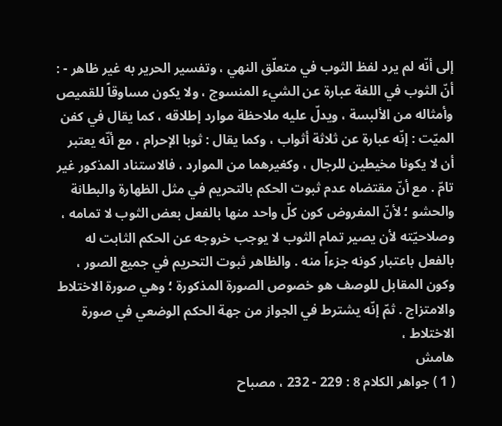إلى أنّه لم يرد لفظ الثوب في متعلّق النهي ، وتفسير الحرير به غير ظاهر - : أنّ الثوب في اللغة عبارة عن الشيء المنسوج ، ولا يكون مساوقاً للقميص وأمثاله من الألبسة ، ويدلّ عليه ملاحظة موارد إطلاقه ، كما يقال في كفن الميّت : إنّه عبارة عن ثلاثة أثواب ، وكما يقال : ثوبا الإحرام ، مع أنّه يعتبر أن لا يكونا مخيطين للرجال ، وكغيرهما من الموارد ، فالاستناد المذكور غير تامّ . مع أنّ مقتضاه عدم ثبوت الحكم بالتحريم في مثل الظهارة والبطانة والحشو ؛ لأنّ المفروض كون كلّ واحد منها بالفعل بعض الثوب لا تمامه ، وصلاحيّته لأن يصير تمام الثوب لا يوجب خروجه عن الحكم الثابت له بالفعل باعتبار كونه جزءاً منه . والظاهر ثبوت التحريم في جميع الصور ، وكون المقابل للوصف هو خصوص الصورة المذكورة ؛ وهي صورة الاختلاط والامتزاج . ثمّ إنّه يشترط في الجواز من جهة الحكم الوضعي في صورة الاختلاط ،
هامش
( 1 ) جواهر الكلام 8 : 229 - 232 ، مصباح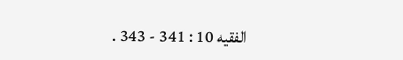الفقيه 10 : 341 - 343 .